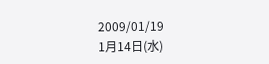2009/01/19
1月14日(水)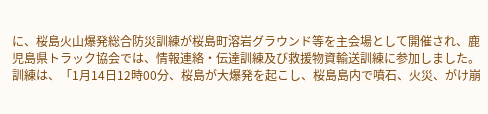に、桜島火山爆発総合防災訓練が桜島町溶岩グラウンド等を主会場として開催され、鹿児島県トラック協会では、情報連絡・伝達訓練及び救援物資輸送訓練に参加しました。
訓練は、「1月14日12時00分、桜島が大爆発を起こし、桜島島内で噴石、火災、がけ崩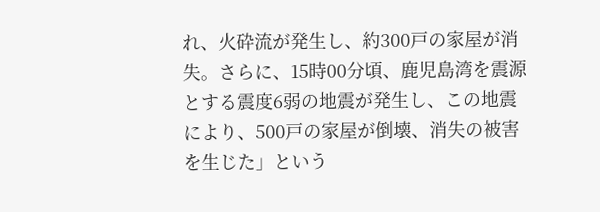れ、火砕流が発生し、約300戸の家屋が消失。さらに、15時00分頃、鹿児島湾を震源とする震度6弱の地震が発生し、この地震により、500戸の家屋が倒壊、消失の被害を生じた」という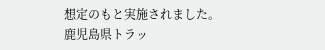想定のもと実施されました。
鹿児島県トラッ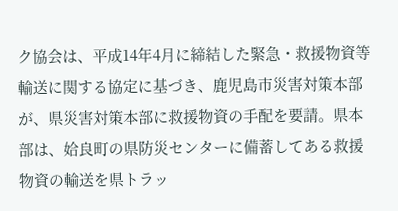ク協会は、平成14年4月に締結した緊急・救援物資等輸送に関する協定に基づき、鹿児島市災害対策本部が、県災害対策本部に救援物資の手配を要請。県本部は、姶良町の県防災センターに備蓄してある救援物資の輸送を県トラッ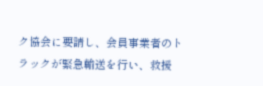ク協会に要請し、会員事業者のトラックが緊急輸送を行い、救援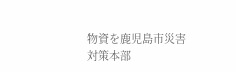物資を鹿児島市災害対策本部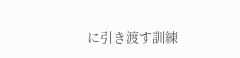に引き渡す訓練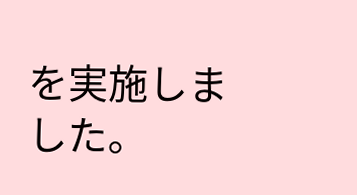を実施しました。